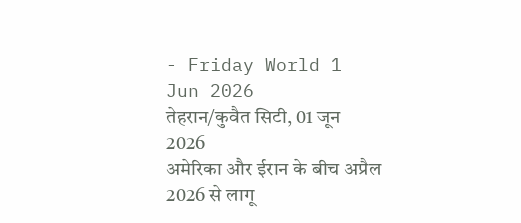- Friday World 1 Jun 2026
तेहरान/कुवैत सिटी, 01 जून 2026
अमेरिका और ईरान के बीच अप्रैल 2026 से लागू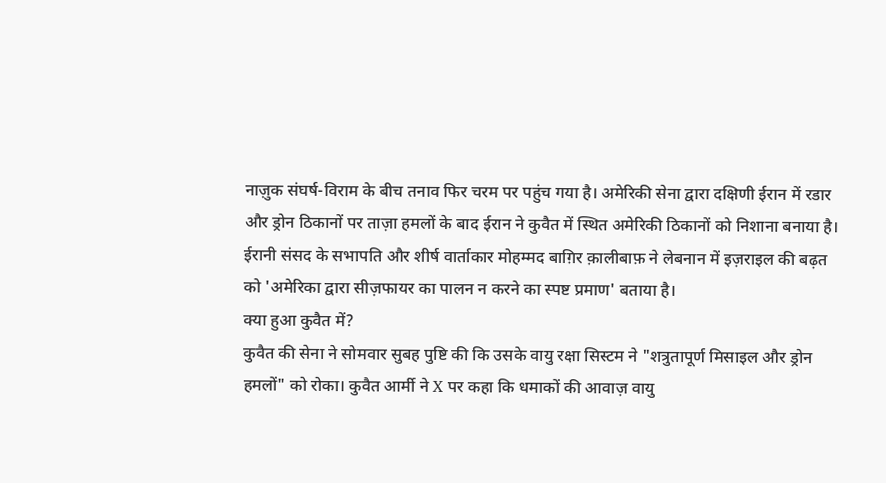नाज़ुक संघर्ष-विराम के बीच तनाव फिर चरम पर पहुंच गया है। अमेरिकी सेना द्वारा दक्षिणी ईरान में रडार और ड्रोन ठिकानों पर ताज़ा हमलों के बाद ईरान ने कुवैत में स्थित अमेरिकी ठिकानों को निशाना बनाया है। ईरानी संसद के सभापति और शीर्ष वार्ताकार मोहम्मद बाग़िर क़ालीबाफ़ ने लेबनान में इज़राइल की बढ़त को 'अमेरिका द्वारा सीज़फायर का पालन न करने का स्पष्ट प्रमाण' बताया है।
क्या हुआ कुवैत में?
कुवैत की सेना ने सोमवार सुबह पुष्टि की कि उसके वायु रक्षा सिस्टम ने "शत्रुतापूर्ण मिसाइल और ड्रोन हमलों" को रोका। कुवैत आर्मी ने X पर कहा कि धमाकों की आवाज़ वायु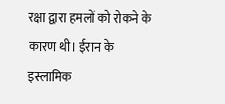रक्षा द्वारा हमलों को रोकने के कारण थी। ईरान के इस्लामिक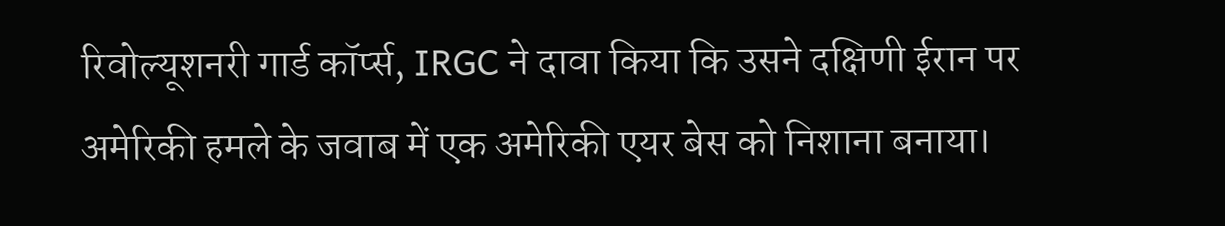रिवोल्यूशनरी गार्ड कॉर्प्स, IRGC ने दावा किया कि उसने दक्षिणी ईरान पर अमेरिकी हमले के जवाब में एक अमेरिकी एयर बेस को निशाना बनाया।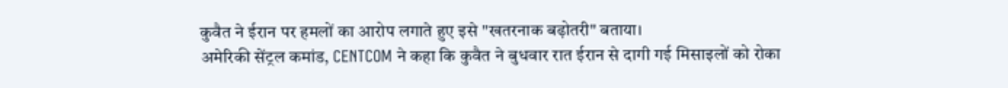कुवैत ने ईरान पर हमलों का आरोप लगाते हुए इसे "खतरनाक बढ़ोतरी" बताया।
अमेरिकी सेंट्रल कमांड, CENTCOM ने कहा कि कुवैत ने बुधवार रात ईरान से दागी गई मिसाइलों को रोका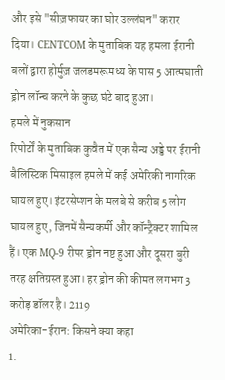और इसे "सीज़फायर का घोर उल्लंघन" करार दिया। CENTCOM के मुताबिक यह हमला ईरानी बलों द्वारा होर्मुज़ जलडमरूमध्य के पास 5 आत्मघाती ड्रोन लॉन्च करने के कुछ घंटे बाद हुआ।
हमले में नुकसान
रिपोर्टों के मुताबिक कुवैत में एक सैन्य अड्डे पर ईरानी बैलिस्टिक मिसाइल हमले में कई अमेरिकी नागरिक घायल हुए। इंटरसेप्शन के मलबे से करीब 5 लोग घायल हुए, जिनमें सैन्यकर्मी और कॉन्ट्रैक्टर शामिल हैं। एक MQ-9 रीपर ड्रोन नष्ट हुआ और दूसरा बुरी तरह क्षतिग्रस्त हुआ। हर ड्रोन की कीमत लगभग 3 करोड़ डॉलर है। 2119
अमेरिका-ईरान: किसने क्या कहा
1.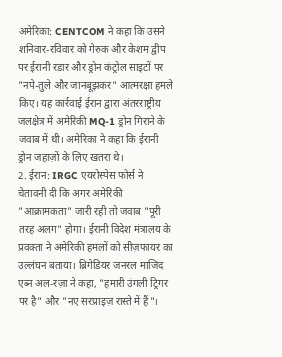अमेरिका: CENTCOM ने कहा कि उसने शनिवार-रविवार को गेरुक और केशम द्वीप पर ईरानी रडार और ड्रोन कंट्रोल साइटों पर "नपे-तुले और जानबूझकर" आत्मरक्षा हमले किए। यह कार्रवाई ईरान द्वारा अंतरराष्ट्रीय जलक्षेत्र में अमेरिकी MQ-1 ड्रोन गिराने के जवाब में थी। अमेरिका ने कहा कि ईरानी ड्रोन जहाज़ों के लिए खतरा थे।
2. ईरान: IRGC एयरोस्पेस फोर्स ने चेतावनी दी कि अगर अमेरिकी "आक्रामकता" जारी रही तो जवाब "पूरी तरह अलग" होगा। ईरानी विदेश मंत्रालय के प्रवक्ता ने अमेरिकी हमलों को सीज़फायर का उल्लंघन बताया। ब्रिगेडियर जनरल माजिद एब्न अल-रज़ा ने कहा, "हमारी उंगली ट्रिगर पर है" और "नए सरप्राइज़ रास्ते में हैं"।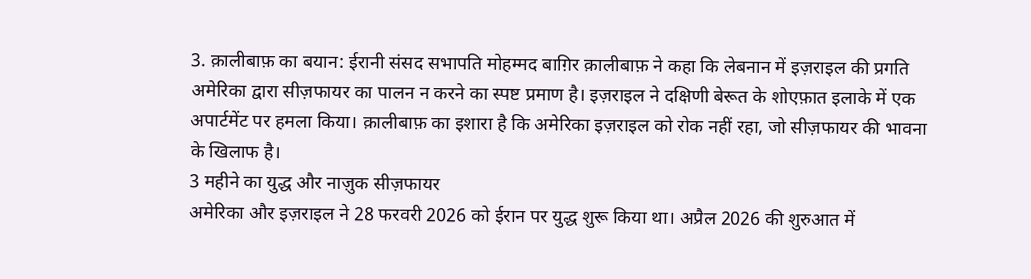3. क़ालीबाफ़ का बयान: ईरानी संसद सभापति मोहम्मद बाग़िर क़ालीबाफ़ ने कहा कि लेबनान में इज़राइल की प्रगति अमेरिका द्वारा सीज़फायर का पालन न करने का स्पष्ट प्रमाण है। इज़राइल ने दक्षिणी बेरूत के शोएफ़ात इलाके में एक अपार्टमेंट पर हमला किया। क़ालीबाफ़ का इशारा है कि अमेरिका इज़राइल को रोक नहीं रहा, जो सीज़फायर की भावना के खिलाफ है।
3 महीने का युद्ध और नाज़ुक सीज़फायर
अमेरिका और इज़राइल ने 28 फरवरी 2026 को ईरान पर युद्ध शुरू किया था। अप्रैल 2026 की शुरुआत में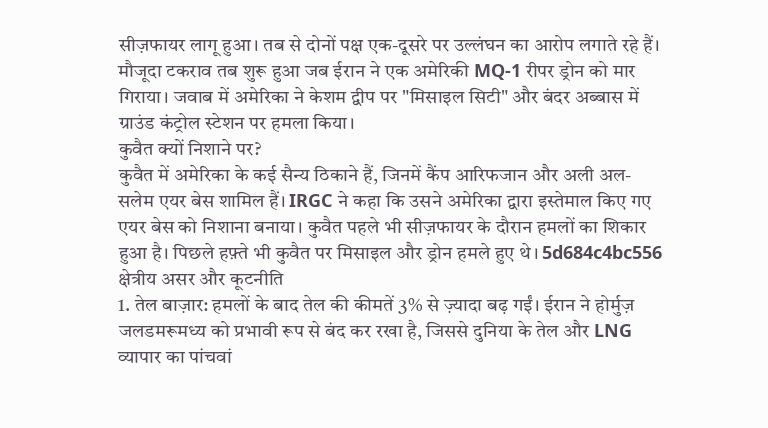सीज़फायर लागू हुआ। तब से दोनों पक्ष एक-दूसरे पर उल्लंघन का आरोप लगाते रहे हैं। मौजूदा टकराव तब शुरू हुआ जब ईरान ने एक अमेरिकी MQ-1 रीपर ड्रोन को मार गिराया। जवाब में अमेरिका ने केशम द्वीप पर "मिसाइल सिटी" और बंदर अब्बास में ग्राउंड कंट्रोल स्टेशन पर हमला किया।
कुवैत क्यों निशाने पर?
कुवैत में अमेरिका के कई सैन्य ठिकाने हैं, जिनमें कैंप आरिफजान और अली अल-सलेम एयर बेस शामिल हैं। IRGC ने कहा कि उसने अमेरिका द्वारा इस्तेमाल किए गए एयर बेस को निशाना बनाया। कुवैत पहले भी सीज़फायर के दौरान हमलों का शिकार हुआ है। पिछले हफ़्ते भी कुवैत पर मिसाइल और ड्रोन हमले हुए थे। 5d684c4bc556
क्षेत्रीय असर और कूटनीति
1. तेल बाज़ार: हमलों के बाद तेल की कीमतें 3% से ज़्यादा बढ़ गईं। ईरान ने होर्मुज़ जलडमरूमध्य को प्रभावी रूप से बंद कर रखा है, जिससे दुनिया के तेल और LNG व्यापार का पांचवां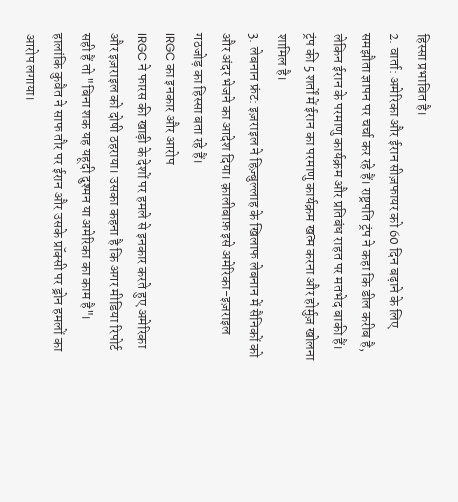हिस्सा प्रभावित है।
2. वार्ता: अमेरिका और ईरान सीज़फायर को 60 दिन बढ़ाने के लिए समझौता ज्ञापन पर चर्चा कर रहे हैं। राष्ट्रपति ट्रंप ने कहा कि डील करीब है, लेकिन ईरान के परमाणु कार्यक्रम और प्रतिबंध राहत पर मतभेद बाकी हैं। ट्रंप की 5 शर्तों में ईरान का परमाणु कार्यक्रम खत्म करना और होर्मुज़ खोलना शामिल है।
3. लेबनान फ्रंट: इज़राइल ने हिज़्बुल्लाह के खिलाफ लेबनान में सैनिकों को और अंदर भेजने का आदेश दिया। क़ालीबाफ़ इसे अमेरिका-इज़राइल गठजोड़ का हिस्सा बता रहे हैं।
IRGC का इनकार और आरोप
IRGC ने फारस की खाड़ी के देशों पर हमले से इनकार करते हुए अमेरिका और इज़राइल को दोषी ठहराया। उसका कहना है कि अगर मीडिया रिपोर्ट सही हैं तो "बिना शक यह यहूदी दुश्मन या अमेरिका का काम है"। हालांकि कुवैत ने साफ तौर पर ईरान और उसके प्रॉक्सी पर ड्रोन हमलों का आरोप लगाया।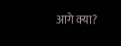आगे क्या?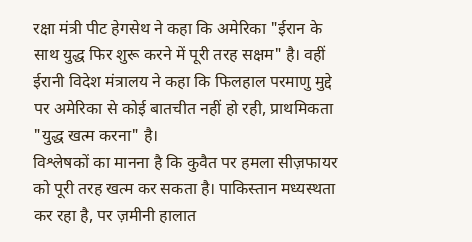रक्षा मंत्री पीट हेगसेथ ने कहा कि अमेरिका "ईरान के साथ युद्ध फिर शुरू करने में पूरी तरह सक्षम" है। वहीं ईरानी विदेश मंत्रालय ने कहा कि फिलहाल परमाणु मुद्दे पर अमेरिका से कोई बातचीत नहीं हो रही, प्राथमिकता "युद्ध खत्म करना" है।
विश्लेषकों का मानना है कि कुवैत पर हमला सीज़फायर को पूरी तरह खत्म कर सकता है। पाकिस्तान मध्यस्थता कर रहा है, पर ज़मीनी हालात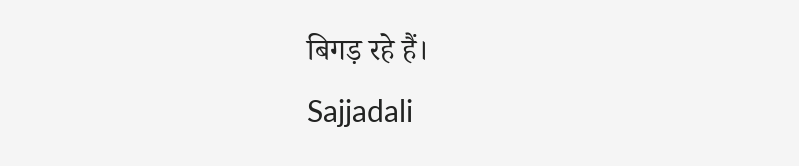बिगड़ रहे हैं।
Sajjadali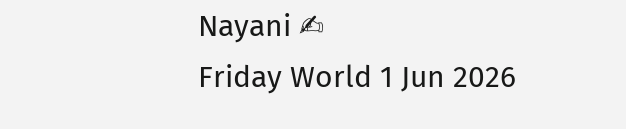Nayani ✍
Friday World 1 Jun 2026